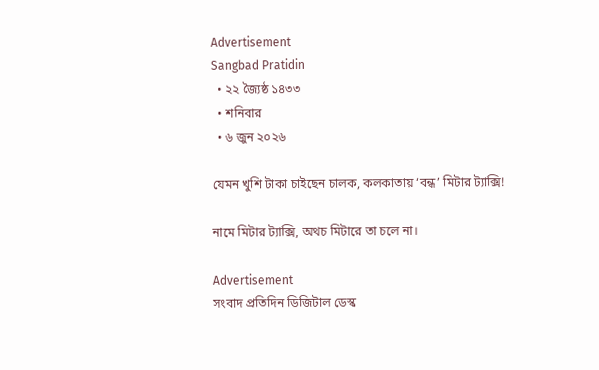Advertisement
Sangbad Pratidin
  • ২২ জ্যৈষ্ঠ ১৪৩৩
  • শনিবার
  • ৬ জুন ২০২৬

যেমন খুশি টাকা চাইছেন চালক, কলকাতায় ‘বন্ধ’ মিটার ট্যাক্সি!

নামে মিটার ট্যাক্সি, অথচ মিটারে তা চলে না।

Advertisement
সংবাদ প্রতিদিন ডিজিটাল ডেস্ক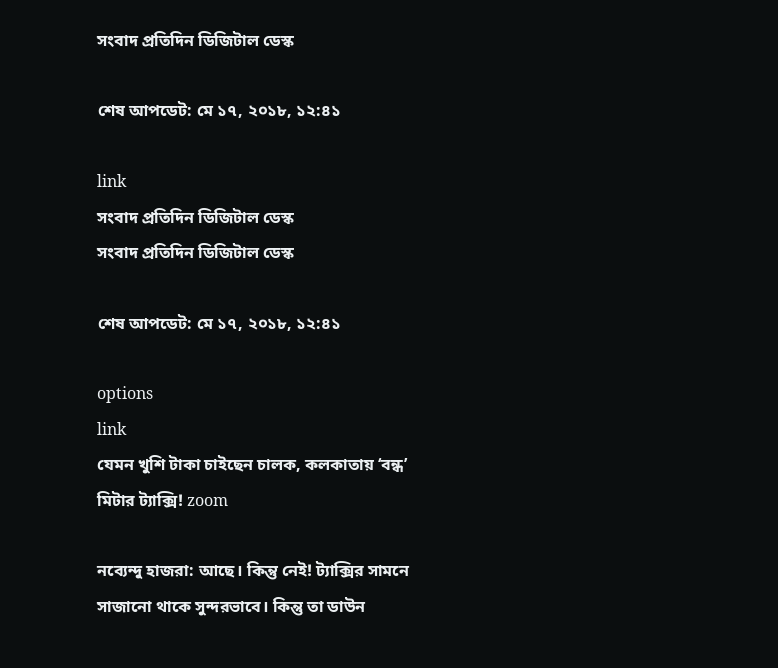সংবাদ প্রতিদিন ডিজিটাল ডেস্ক

শেষ আপডেট: মে ১৭, ২০১৮, ১২:৪১

link
সংবাদ প্রতিদিন ডিজিটাল ডেস্ক
সংবাদ প্রতিদিন ডিজিটাল ডেস্ক

শেষ আপডেট: মে ১৭, ২০১৮, ১২:৪১

options
link
যেমন খুশি টাকা চাইছেন চালক, কলকাতায় ‘বন্ধ’ মিটার ট্যাক্সি! zoom

নব্যেন্দু হাজরা: আছে। কিন্তু নেই! ট্যাক্সির সামনে সাজানো থাকে সুন্দরভাবে। কিন্তু তা ডাউন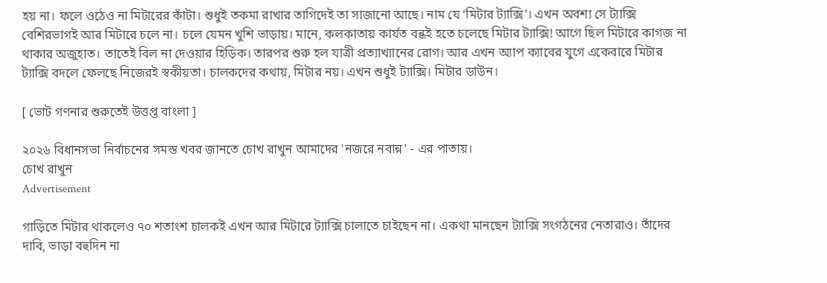হয় না। ফলে ওঠেও না মিটারের কাঁটা। শুধুই তকমা রাখার তাগিদেই তা সাজানো আছে। নাম যে ‘মিটার ট্যাক্সি’। এখন অবশ্য সে ট্যাক্সি বেশিরভাগই আর মিটারে চলে না। চলে যেমন খুশি ভাড়ায়। মানে, কলকাতায় কার্যত বন্ধই হতে চলেছে মিটার ট্যাক্সি! আগে ছিল মিটারে কাগজ না থাকার অজুহাত। তাতেই বিল না দেওয়ার হিড়িক। তারপর শুরু হল যাত্রী প্রত্যাখ্যানের রোগ। আর এখন অ্যাপ ক্যাবের যুগে একেবারে মিটার ট্যাক্সি বদলে ফেলছে নিজেরই স্বকীয়তা। চালকদের কথায়, মিটার নয়। এখন শুধুই ট্যাক্সি। মিটার ডাউন।

[ ভোট গণনার শুরুতেই উত্তপ্ত বাংলা ]

২০২৬ বিধানসভা নির্বাচনের সমস্ত খবর জানতে চোখ রাখুন আমাদের 'নজরে নবান্ন' - এর পাতায়।
চোখ রাখুন
Advertisement

গাড়িতে মিটার থাকলেও ৭০ শতাংশ চালকই এখন আর মিটারে ট্যাক্সি চালাতে চাইছেন না। একথা মানছেন ট্যাক্সি সংগঠনের নেতারাও। তাঁদের দাবি, ভাড়া বহুদিন না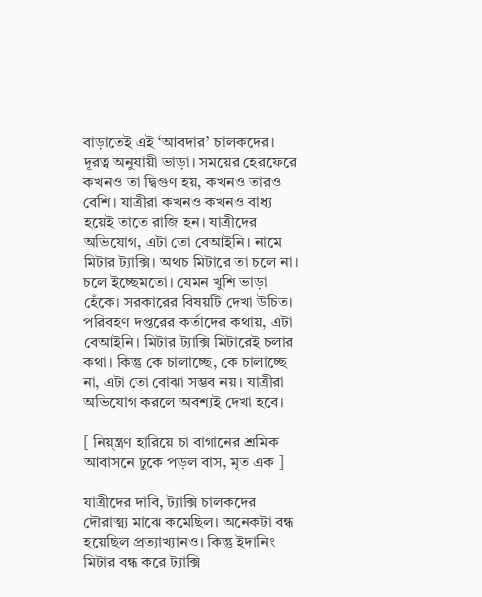বাড়াতেই এই ‘আবদার’ চালকদের। দূরত্ব অনুযায়ী ভাড়া। সময়ের হেরফেরে কখনও তা দ্বিগুণ হয়, কখনও তারও বেশি। যাত্রীরা কখনও কখনও বাধ্য হয়েই তাতে রাজি হন। যাত্রীদের অভিযোগ, এটা তো বেআইনি। নামে মিটার ট্যাক্সি। অথচ মিটারে তা চলে না। চলে ইচ্ছেমতো। যেমন খুশি ভাড়া হেঁকে। সরকারের বিষয়টি দেখা উচিত। পরিবহণ দপ্তরের কর্তাদের কথায়, এটা বেআইনি। মিটার ট্যাক্সি মিটারেই চলার কথা। কিন্তু কে চালাচ্ছে, কে চালাচ্ছে না, এটা তো বোঝা সম্ভব নয়। যাত্রীরা অভিযোগ করলে অবশ্যই দেখা হবে।

[ নিয়্ন্ত্রণ হারিয়ে চা বাগানের শ্রমিক আবাসনে ঢুকে পড়ল বাস, মৃত এক ]

যাত্রীদের দাবি, ট্যাক্সি চালকদের দৌরাত্ম্য মাঝে কমেছিল। অনেকটা বন্ধ হয়েছিল প্রত্যাখ্যানও। কিন্তু ইদানিং মিটার বন্ধ করে ট্যাক্সি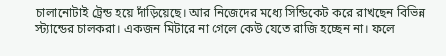চালানোটাই ট্রেন্ড হয়ে দাঁড়িয়েছে। আর নিজেদের মধ্যে সিন্ডিকেট করে রাখছেন বিভিন্ন স্ট্যান্ডের চালকরা। একজন মিটারে না গেলে কেউ যেতে রাজি হচ্ছেন না। ফলে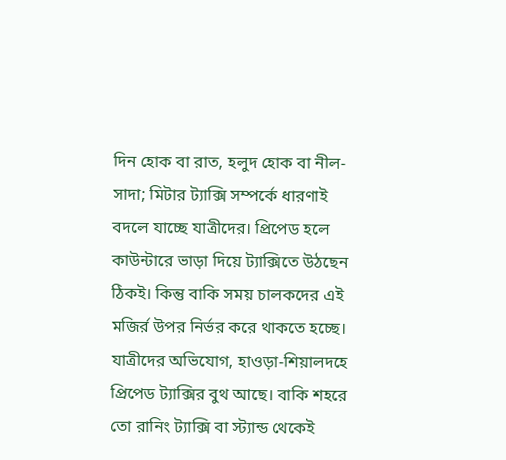দিন হোক বা রাত, হলুদ হোক বা নীল-সাদা; মিটার ট্যাক্সি সম্পর্কে ধারণাই বদলে যাচ্ছে যাত্রীদের। প্রিপেড হলে কাউন্টারে ভাড়া দিয়ে ট্যাক্সিতে উঠছেন ঠিকই। কিন্তু বাকি সময় চালকদের এই মজির্র উপর নির্ভর করে থাকতে হচ্ছে। যাত্রীদের অভিযোগ, হাওড়া-শিয়ালদহে প্রিপেড ট্যাক্সির বুথ আছে। বাকি শহরে তো রানিং ট্যাক্সি বা স্ট্যান্ড থেকেই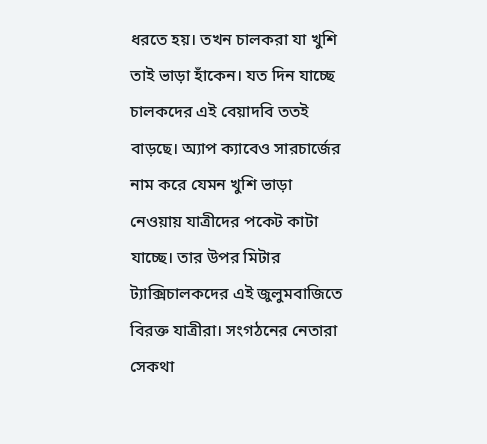ধরতে হয়। তখন চালকরা যা খুশি তাই ভাড়া হাঁকেন। যত দিন যাচ্ছে চালকদের এই বেয়াদবি ততই বাড়ছে। অ্যাপ ক্যাবেও সারচার্জের নাম করে যেমন খুশি ভাড়া নেওয়ায় যাত্রীদের পকেট কাটা যাচ্ছে। তার উপর মিটার ট্যাক্সিচালকদের এই জুলুমবাজিতে বিরক্ত যাত্রীরা। সংগঠনের নেতারা সেকথা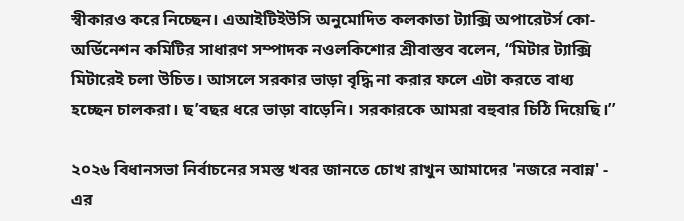স্বীকারও করে নিচ্ছেন। এআইটিইউসি অনুমোদিত কলকাতা ট্যাক্সি অপারেটর্স কো-অর্ডিনেশন কমিটির সাধারণ সম্পাদক নওলকিশোর শ্রীবাস্তব বলেন, “মিটার ট্যাক্সি মিটারেই চলা উচিত। আসলে সরকার ভাড়া বৃদ্ধি না করার ফলে এটা করতে বাধ্য হচ্ছেন চালকরা। ছ’বছর ধরে ভাড়া বাড়েনি। সরকারকে আমরা বহুবার চিঠি দিয়েছি।’’

২০২৬ বিধানসভা নির্বাচনের সমস্ত খবর জানতে চোখ রাখুন আমাদের 'নজরে নবান্ন' - এর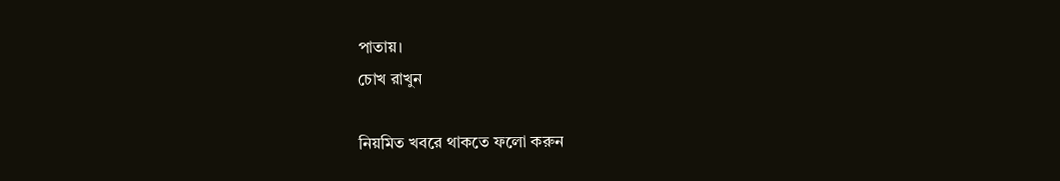পাতায়।
চোখ রাখুন

নিয়মিত খবরে থাকতে ফলো করুন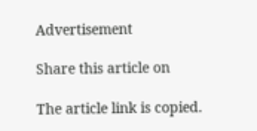Advertisement

Share this article on

The article link is copied.